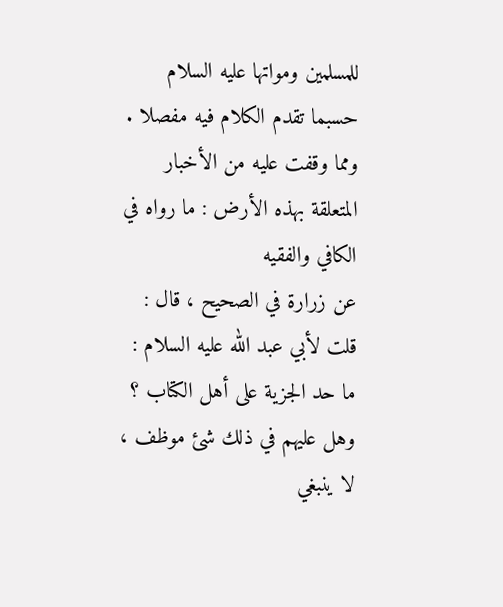للمسلمين ومواتها عليه السلام حسبما تقدم الكلام فيه مفصلا .
ومما وقفت عليه من الأخبار المتعلقة بهذه الأرض : ما رواه في الكافي والفقيه
عن زرارة في الصحيح ، قال : قلت لأبي عبد الله عليه السلام : ما حد الجزية على أهل الكتاب ؟
وهل عليهم في ذلك شئ موظف ، لا ينبغي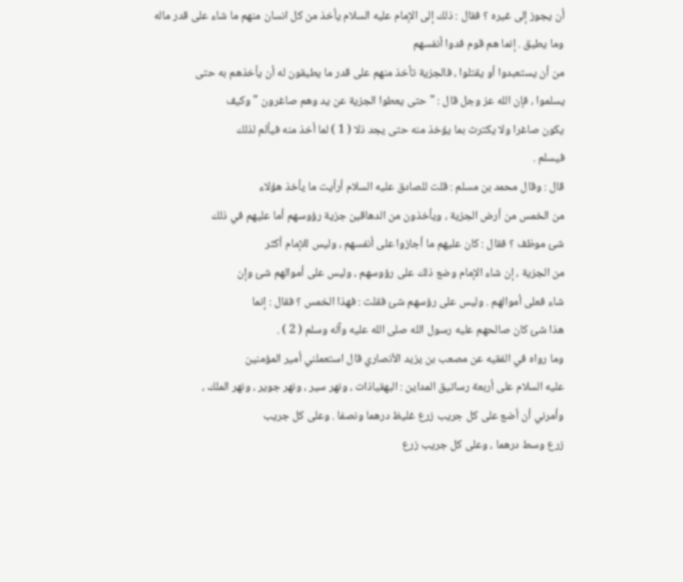أن يجوز إلى غيره ؟ فقال : ذلك إلى الإمام عليه السلام يأخذ من كل انسان منهم ما شاء على قدر ماله وما يطيق . إنما هم قوم فدوا أنفسهم
من أن يستعبدوا أو يقتلوا ، فالجزية تأخذ منهم على قدر ما يطيقون له أن يأخذهم به حتى
يسلموا ، فإن الله عز وجل قال : " حتى يعطوا الجزية عن يد وهم صاغرون " وكيف
يكون صاغرا ولا يكترث بما يؤخذ منه حتى يجد ذلا ( 1 ) لما أخذ منه فيألم لذلك
فيسلم .
قال : وقال محمد بن مسلم : قلت للصادق عليه السلام أرأيت ما يأخذ هؤلاء
من الخمس من أرض الجزية ، ويأخذون من الدهاقين جزية رؤوسهم أما عليهم في ذلك
شئ موظف ؟ فقال : كان عليهم ما أجازوا على أنفسهم ، وليس للإمام أكثر
من الجزية ، إن شاء الإمام وضع ذلك على رؤوسهم ، وليس على أموالهم شئ وإن
شاء فعلى أموالهم . وليس على رؤسهم شئ فقلت : فهذا الخمس ؟ فقال : إنما
هذا شئ كان صالحهم عليه رسول الله صلى الله عليه وآله وسلم ( 2 ) .
وما رواه في الفقيه عن مصعب بن يزيد الأنصاري قال استعملني أمير المؤمنين
عليه السلام على أربعة رساتيق المداين : البهقياذات ، ونهر سير ، ونهر جوير ، ونهر الملك ،
وأمرني أن أضع على كل جريب زرع غليظ درهما ونصفا . وعلى كل جريب
زرع وسط درهما ، وعلى كل جريب زرع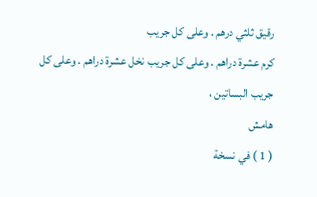رقيق ثلثي درهم . وعلى كل جريب
كرم عشرة دراهم . وعلى كل جريب نخل عشرة دراهم . وعلى كل جريب البساتين ،
هامش
( 1 ) في نسخة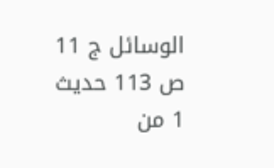الوسائل ج 11 ص 113 حديث 1 من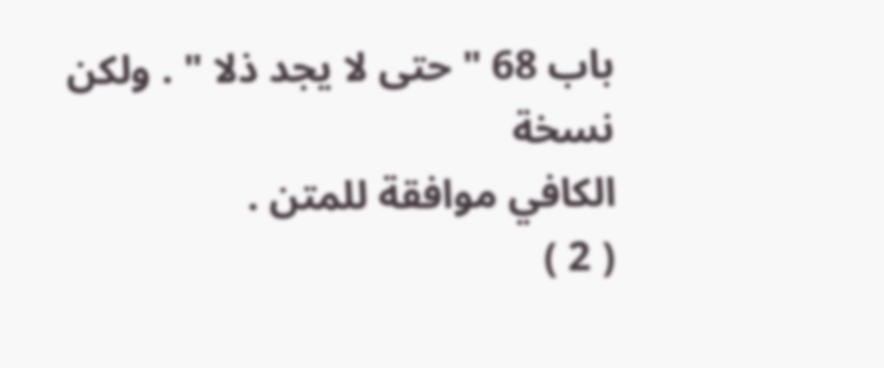باب 68 " حتى لا يجد ذلا " . ولكن نسخة
الكافي موافقة للمتن .
( 2 )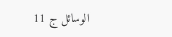الوسائل ج 11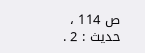ص 114 ، حديث : 2 .